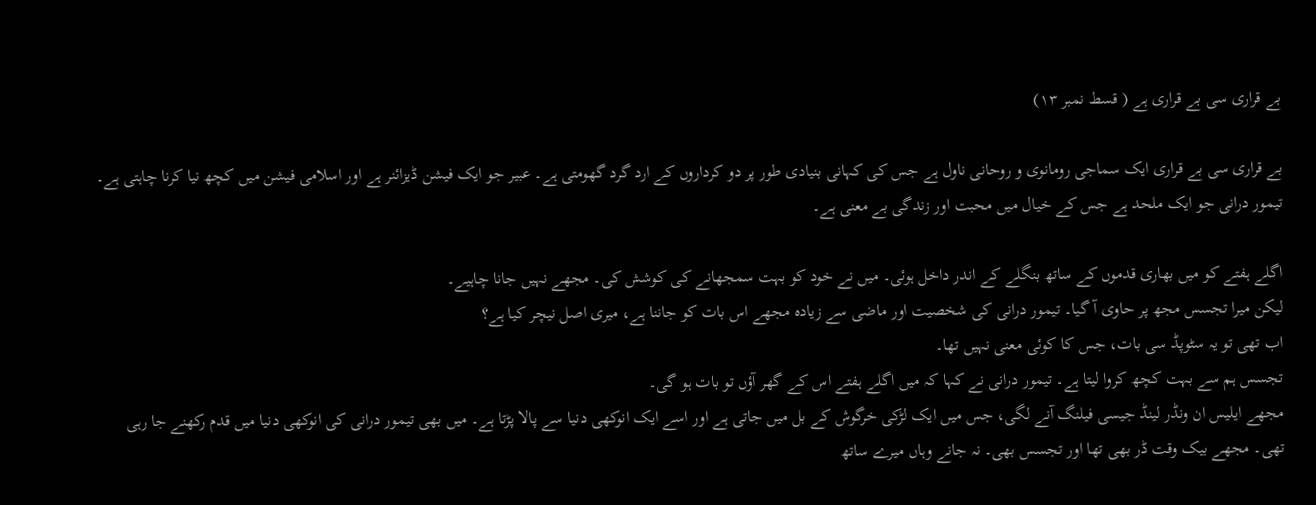بے قراری سی بے قراری ہے ( قسط نمبر ١٣)

بے قراری سی بے قراری ایک سماجی رومانوی و روحانی ناول ہے جس کی کہانی بنیادی طور پر دو کرداروں کے ارد گرد گھومتی ہے۔ عبیر جو ایک فیشن ڈیزائنر ہے اور اسلامی فیشن میں کچھ نیا کرنا چاہتی ہے۔ تیمور درانی جو ایک ملحد ہے جس کے خیال میں محبت اور زندگی بے معنی ہے۔

اگلے ہفتے کو میں بھاری قدموں کے ساتھ بنگلے کے اندر داخل ہوئی۔ میں نے خود کو بہت سمجھانے کی کوشش کی۔ مجھے نہیں جانا چاہیے۔
لیکن میرا تجسس مجھ پر حاوی آ گیا۔ تیمور درانی کی شخصیت اور ماضی سے زیادہ مجھے اس بات کو جاننا ہے، میری اصل نیچر کیا ہے؟
اب تھی تو یہ سٹوپڈ سی بات، جس کا کوئی معنی نہیں تھا۔
تجسس ہم سے بہت کچھ کروا لیتا ہے۔ تیمور درانی نے کہا کہ میں اگلے ہفتے اس کے گھر آؤں تو بات ہو گی۔
مجھے ایلیس ان ونڈر لینڈ جیسی فیلنگ آنے لگی، جس میں ایک لڑکی خرگوش کے بل میں جاتی ہے اور اسے ایک انوکھی دنیا سے پالا پڑتا ہے۔ میں بھی تیمور درانی کی انوکھی دنیا میں قدم رکھنے جا رہی تھی۔ مجھے بیک وقت ڈر بھی تھا اور تجسس بھی۔ نہ جانے وہاں میرے ساتھ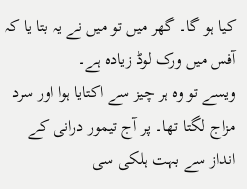کیا ہو گا۔ گھر میں تو میں نے یہ بتا یا کہ آفس میں ورک لوڈ زیادہ ہے۔
ویسے تو وہ ہر چیز سے اکتایا ہوا اور سرد مزاج لگتا تھا۔ پر آج تیمور درانی کے انداز سے بہت ہلکی سی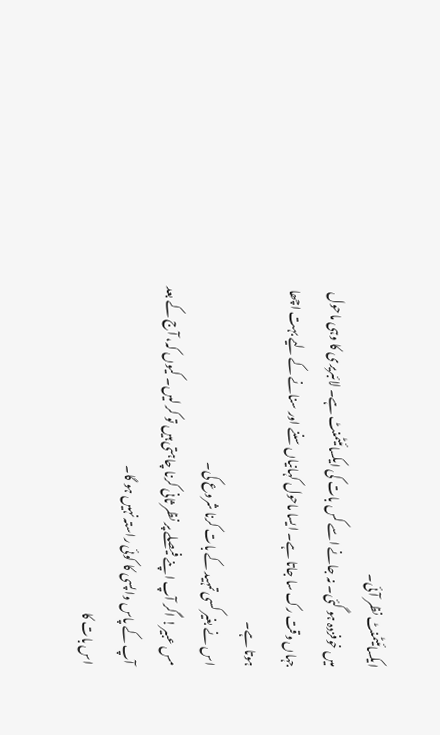ایکسائیٹمنٹ نظر آئی۔
میں خوفزدہ ہو گئی۔ نہ جانے اسے کس بات کی ایکسائیٹمنٹ ہے۔ لائبریری کا وہی ماحول جہاں وقت رک سا جاتا ہے۔ ایسا ماحول کہانیاں سننے اور سنانے کے لیے بہت اچھا ہوتا ہے۔
اس نے بغیر کسی تمہید کے بات کرنا شروع کی۔
مس عبیر! اگر آپ اپنے فیصلے پر نظر ثانی کرنا چاہتی ہیں تو کر لیں۔ کیوں کہ، آج کے بعد آپ کے پاس واپسی کا کوئی راستہ نہیں ہو گا۔
اس بات کا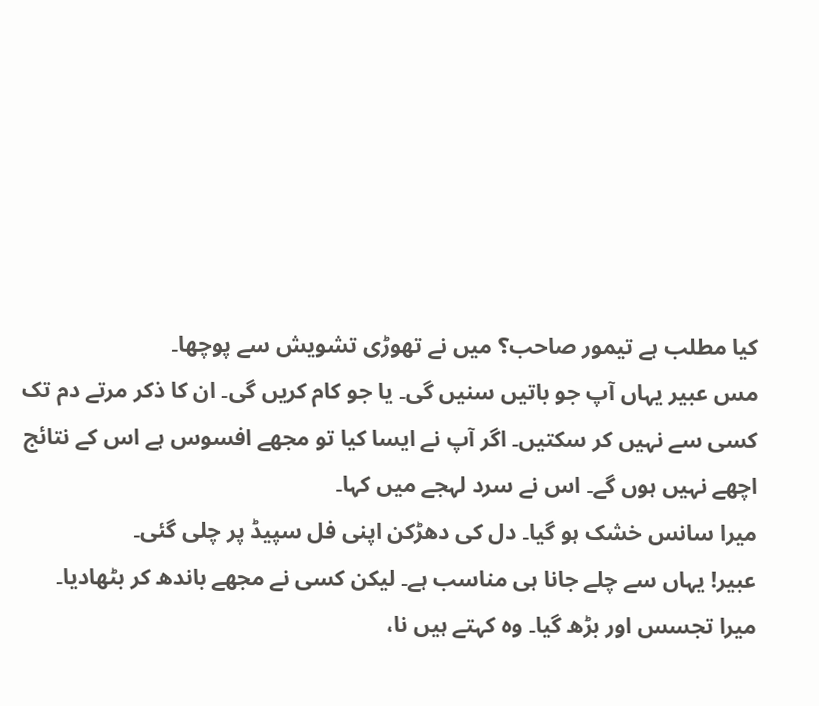کیا مطلب ہے تیمور صاحب؟ میں نے تھوڑی تشویش سے پوچھا۔
مس عبیر یہاں آپ جو باتیں سنیں گی۔ یا جو کام کریں گی۔ ان کا ذکر مرتے دم تک کسی سے نہیں کر سکتیں۔ اگر آپ نے ایسا کیا تو مجھے افسوس ہے اس کے نتائج اچھے نہیں ہوں گے۔ اس نے سرد لہجے میں کہا۔
میرا سانس خشک ہو گیا۔ دل کی دھڑکن اپنی فل سپیڈ پر چلی گئی۔
عبیر! یہاں سے چلے جانا ہی مناسب ہے۔ لیکن کسی نے مجھے باندھ کر بٹھادیا۔
میرا تجسس اور بڑھ گیا۔ وہ کہتے ہیں نا،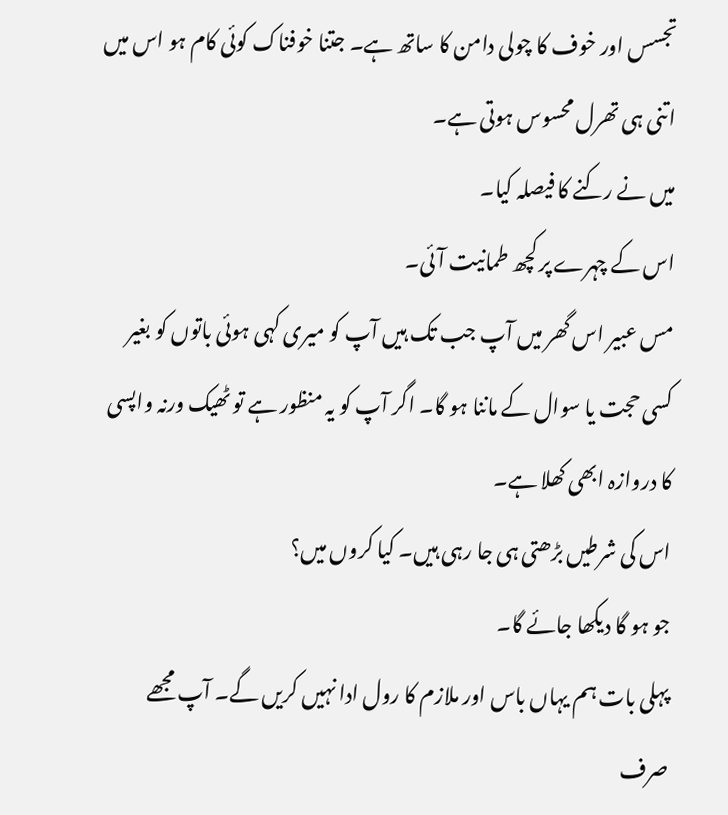تجسس اور خوف کا چولی دامن کا ساتھ ہے۔ جتنا خوفناک کوئی کام ہو اس میں اتنی ہی تھرل محسوس ہوتی ہے۔
میں نے رکنے کا فیصلہ کیا۔
اس کے چہرے پر کچھ طمانیت آئی۔
مس عبیر اس گھر میں آپ جب تک ہیں آپ کو میری کہی ہوئی باتوں کو بغیر کسی حجت یا سوال کے ماننا ہو گا۔ اگر آپ کو یہ منظور ہے تو ٹھیک ورنہ واپسی کا دروازہ ابھی کھلا ہے۔
اس کی شرطیں بڑھتی ہی جا رہی ہیں۔ کیا کروں میں؟
جو ہو گا دیکھا جائے گا۔
پہلی بات ہم یہاں باس اور ملازم کا رول ادا نہیں کریں گے۔ آپ مجھے صرف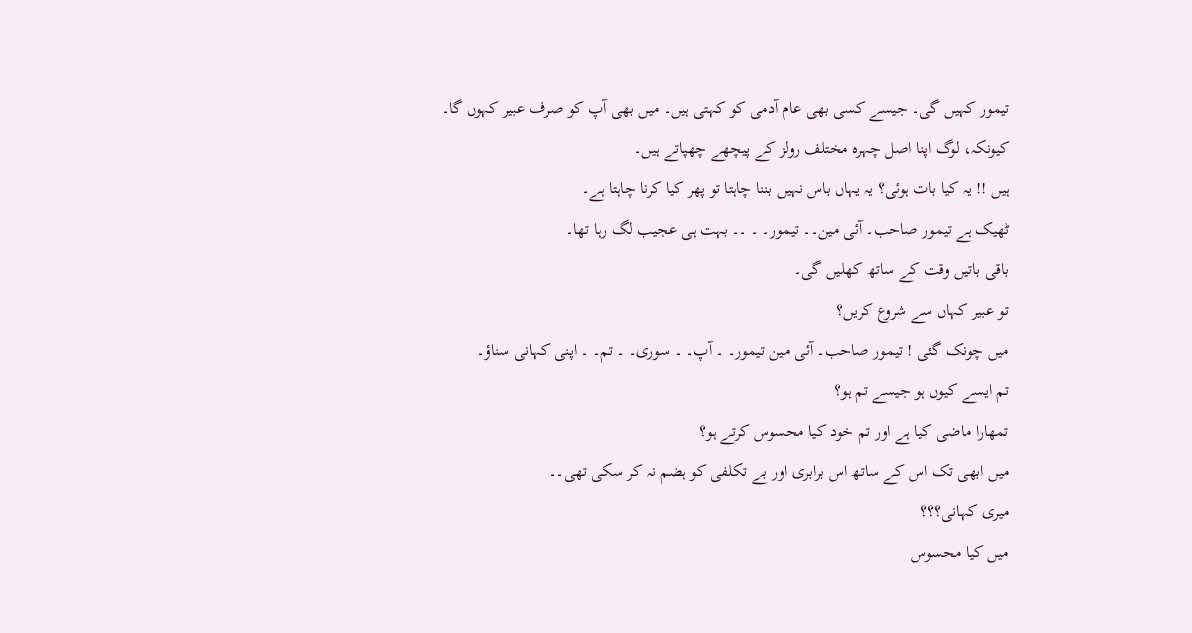تیمور کہیں گی۔ جیسے کسی بھی عام آدمی کو کہتی ہیں۔ میں بھی آپ کو صرف عبیر کہوں گا۔
کیونکہ، لوگ اپنا اصل چہرہ مختلف رولز کے پیچھے چھپاتے ہیں۔
ہیں !! یہ کیا بات ہوئی؟ یہ یہاں باس نہیں بننا چاہتا تو پھر کیا کرنا چاہتا ہے۔
ٹھیک ہے تیمور صاحب۔ آئی مین۔۔ تیمور۔ ۔ ۔۔ بہت ہی عجیب لگ رہا تھا۔
باقی باتیں وقت کے ساتھ کھلیں گی۔
تو عبیر کہاں سے شروع کریں؟
میں چونک گئی ! تیمور صاحب۔ آئی مین تیمور۔ ۔ آپ۔ ۔ سوری۔ ۔ تم۔ ۔ اپنی کہانی سناؤ۔
تم ایسے کیوں ہو جیسے تم ہو؟
تمھارا ماضی کیا ہے اور تم خود کیا محسوس کرتے ہو؟
میں ابھی تک اس کے ساتھ اس برابری اور بے تکلفی کو ہضم نہ کر سکی تھی۔۔
میری کہانی؟؟؟
میں کیا محسوس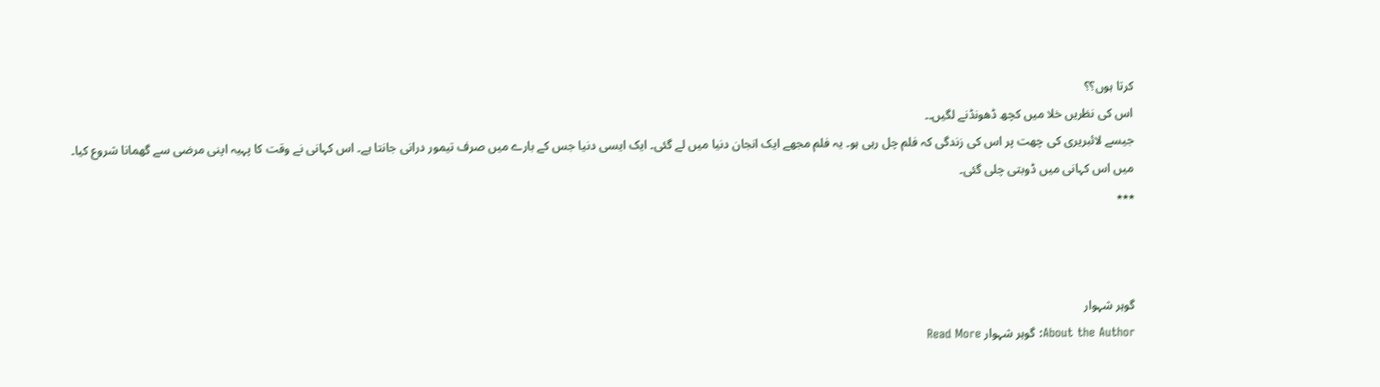کرتا ہوں؟؟
اس کی نظریں خلا میں کچھ ڈھونڈنے لگیں۔۔
جیسے لائبریری کی چھت پر اس کی زندگی کہ فلم چل رہی ہو۔ یہ فلم مجھے ایک انجان دنیا میں لے گئی۔ ایک ایسی دنیا جس کے بارے میں صرف تیمور درانی جانتا ہے۔ اس کہانی نے وقت کا پہیہ اپنی مرضی سے گھمانا شروع کیا۔
میں اس کہانی میں ڈوبتی چلی گئی۔
٭٭٭



گوہر شہوار
About the Author: گوہر شہوار Read More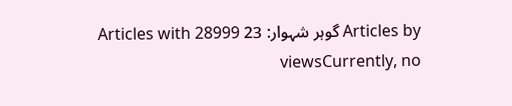Articles by گوہر شہوار: 23 Articles with 28999 viewsCurrently, no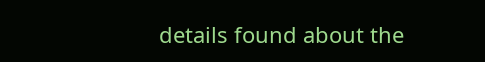details found about the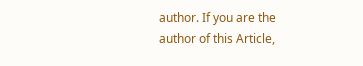author. If you are the author of this Article,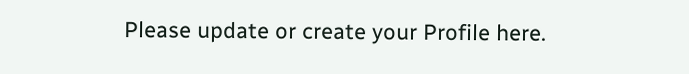Please update or create your Profile here.